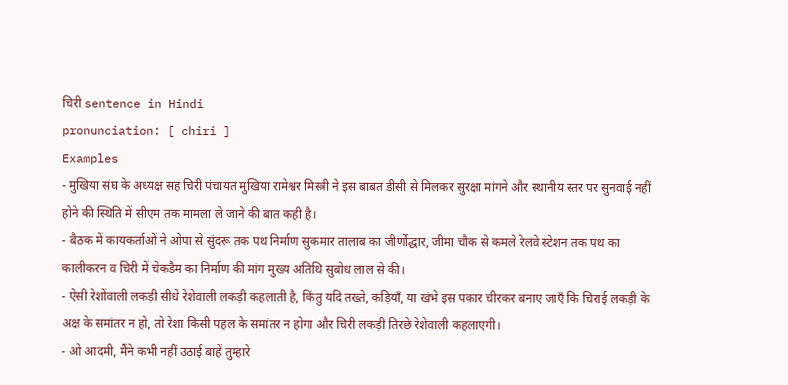चिरी sentence in Hindi
pronunciation: [ chiri ]
Examples
- मुखिया संघ के अध्यक्ष सह चिरी पंचायत मुखिया रामेश्वर मिस्त्री ने इस बाबत डीसी से मिलकर सुरक्षा मांगने और स्थानीय स्तर पर सुनवाई नहीं होने की स्थिति में सीएम तक मामला ले जाने की बात कही है।
- बैठक में कायकर्ताओं ने ओपा से सुंदरू तक पथ निर्माण सुकमार तालाब का जीर्णोद्धार, जीमा चौक से कमले रेलवे स्टेशन तक पथ का कालीकरन व चिरी में चेकडैम का निर्माण की मांग मुख्य अतिथि सुबोध लाल से की।
- ऐसी रेशोंवाली लकड़ी सीधे रेशेवाली लकड़ी कहलाती है, किंतु यदि तख्ते, कड़ियाँ, या खंभे इस पकार चीरकर बनाए जाएँ कि चिराई लकड़ी के अक्ष के समांतर न हो, तो रेशा किसी पहल के समांतर न होगा और चिरी लकड़ी तिरछे रेशेवाली कहलाएगी।
- ओ आदमी, मैंने कभी नहीं उठाई बाहें तुम्हारे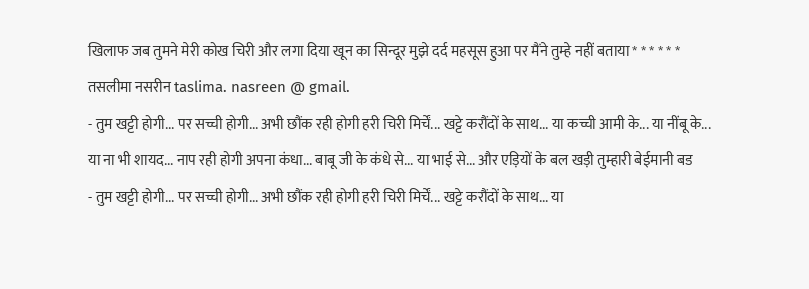खिलाफ जब तुमने मेरी कोख चिरी और लगा दिया खून का सिन्दूर मुझे दर्द महसूस हुआ पर मैंने तुम्हे नहीं बताया * * * * * * तसलीमा नसरीन taslima. nasreen @ gmail.
- तुम खट्टी होगी... पर सच्ची होगी... अभी छौंक रही होगी हरी चिरी मिर्चें... खट्टे करौंदों के साथ... या कच्ची आमी के... या नींबू के... या ना भी शायद... नाप रही होगी अपना कंधा... बाबू जी के कंधे से... या भाई से... और एड़ियों के बल खड़ी तुम्हारी बेईमानी बड
- तुम खट्टी होगी... पर सच्ची होगी... अभी छौंक रही होगी हरी चिरी मिर्चें... खट्टे करौंदों के साथ... या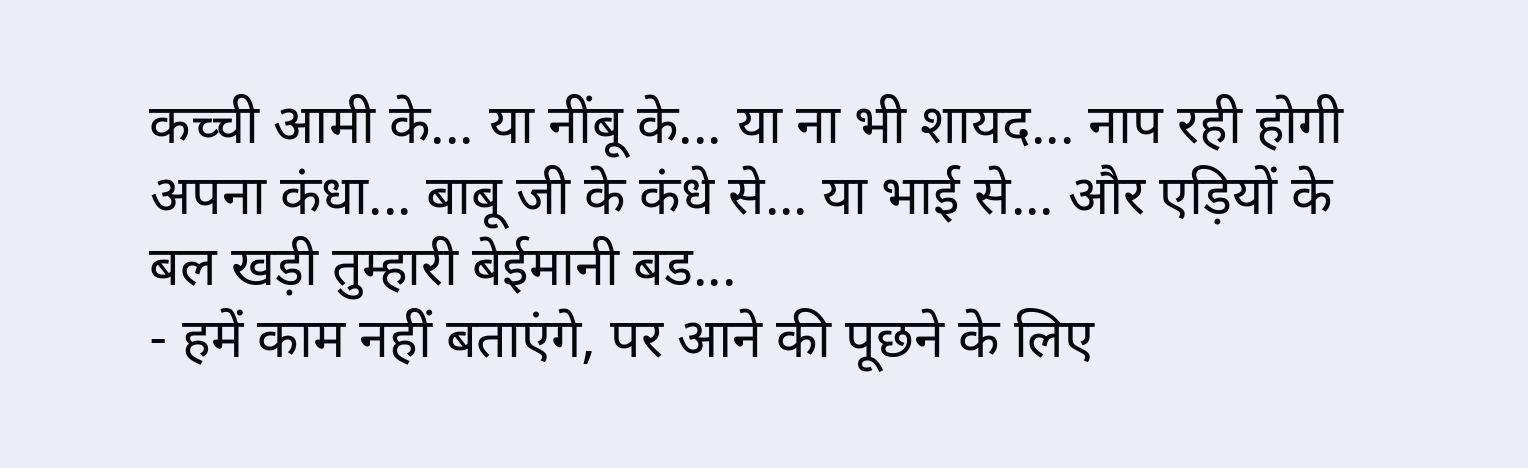कच्ची आमी के... या नींबू के... या ना भी शायद... नाप रही होगी अपना कंधा... बाबू जी के कंधे से... या भाई से... और एड़ियों के बल खड़ी तुम्हारी बेईमानी बड...
- हमें काम नहीं बताएंगे, पर आने की पूछने के लिए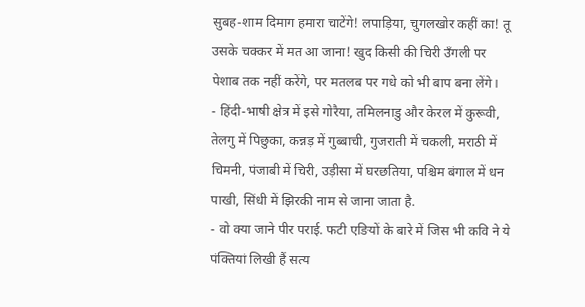सुबह-शाम दिमाग हमारा चाटेंगे! लपाड़िया, चुगलखोर कहीं का! तू उसके चक्कर में मत आ जाना! खुद किसी की चिरी उँगली पर पेशाब तक नहीं करेंगे, पर मतलब पर गधे को भी बाप बना लेंगे।
- हिंदी-भाषी क्षेत्र में इसे गोरैया, तमिलनाडु और केरल में कुरूवी, तेलगु में पिछुका, कन्नड़ में गुब्बाची, गुजराती में चकली, मराठी में चिमनी, पंजाबी में चिरी, उड़ीसा में घरछतिया, पश्चिम बंगाल में धन पाखी, सिंधी में झिरकी नाम से जाना जाता है.
- वो क्या जाने पीर पराई. फटी एङियों के बारे में जिस भी कवि ने ये पंक्तियां लिखी हैं सत्य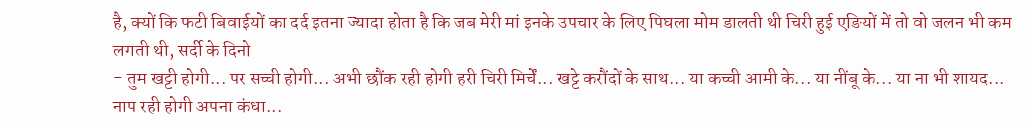है, क्यों कि फटी बिवाईयों का दर्द इतना ज्यादा होता है कि जब मेरी मां इनके उपचार के लिए पिघला मोम डालती थी चिरी हुई एङियों में तो वो जलन भी कम लगती थी, सर्दी के दिनो
- तुम खट्टी होगी... पर सच्ची होगी... अभी छौंक रही होगी हरी चिरी मिर्चें... खट्टे करौंदों के साथ... या कच्ची आमी के... या नींबू के... या ना भी शायद... नाप रही होगी अपना कंधा...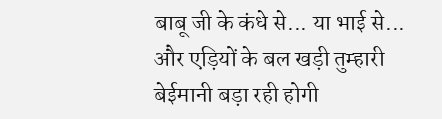बाबू जी के कंधे से... या भाई से... और एड़ियों के बल खड़ी तुम्हारी बेईमानी बड़ा रही होगी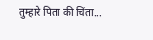तुम्हारे पिता की चिंता...